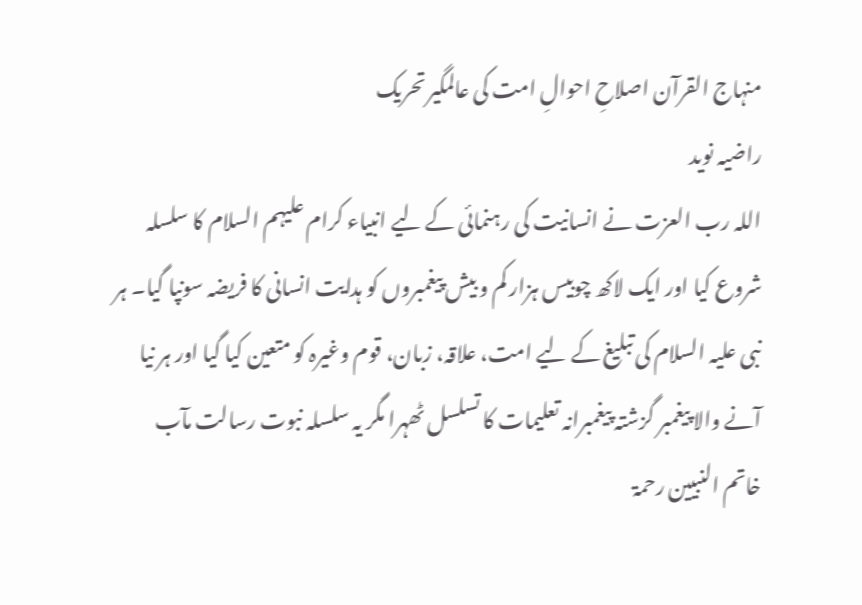منہاج القرآن اصلاحِ احوالِ امت کی عالمگیر تحریک
راضیہ نوید
اللہ رب العزت نے انسانیت کی رہنمائی کے لیے انبیاء کرام علیہم السلام کا سلسلہ شروع کیا اور ایک لاکھ چوبیس ہزار کم و بیش پیغمبروں کو ہدایت انسانی کا فریضہ سونپا گیا۔ ہر نبی علیہ السلام کی تبلیغ کے لیے امت، علاقہ، زبان، قوم وغیرہ کو متعین کیا گیا اور ہر نیا آنے والا پیغمبر گزشتہ پیغمبرانہ تعلیمات کا تسلسل ٹھہرا مگر یہ سلسلہ نبوت رسالت مآب خاتم النبیین رحمۃ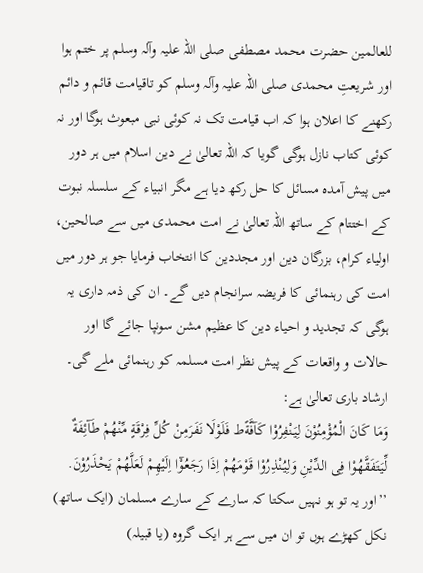للعالمین حضرت محمد مصطفی صلی اللہ علیہ وآلہ وسلم پر ختم ہوا اور شریعتِ محمدی صلی اللہ علیہ وآلہ وسلم کو تاقیامت قائم و دائم رکھنے کا اعلان ہوا کہ اب قیامت تک نہ کوئی نبی مبعوث ہوگا اور نہ کوئی کتاب نازل ہوگی گویا کہ اللہ تعالیٰ نے دین اسلام میں ہر دور میں پیش آمدہ مسائل کا حل رکھ دیا ہے مگر انبیاء کے سلسلہ نبوت کے اختتام کے ساتھ اللہ تعالیٰ نے امت محمدی میں سے صالحین، اولیاء کرام، بزرگان دین اور مجددین کا انتخاب فرمایا جو ہر دور میں امت کی رہنمائی کا فریضہ سرانجام دیں گے۔ ان کی ذمہ داری یہ ہوگی کہ تجدید و احیاء دین کا عظیم مشن سونپا جائے گا اور حالات و واقعات کے پیش نظر امت مسلمہ کو رہنمائی ملے گی۔ ارشاد باری تعالیٰ ہے:
وَمَا کَانَ الْمُؤْمِنُوْنَ لِیَنْفِرُوْا کَآفَّةًط فَلَوْلَا نَفَرَمِنْ کُلِّ فِرْقَةٍ مِّنْهُمْ طَآئِفَةٌ لِّیَتَفَقَّهُوْا فِی الدِّیْنِ وَلِیُنْذِرُوْا قَوْمَهُمْ اِذَا رَجَعُوْٓا اِلَیْهِمْ لَعَلَّهُمْ یَحْذَرُوْنَ.
’’اور یہ تو ہو نہیں سکتا کہ سارے کے سارے مسلمان (ایک ساتھ) نکل کھڑے ہوں تو ان میں سے ہر ایک گروہ (یا قبیلہ)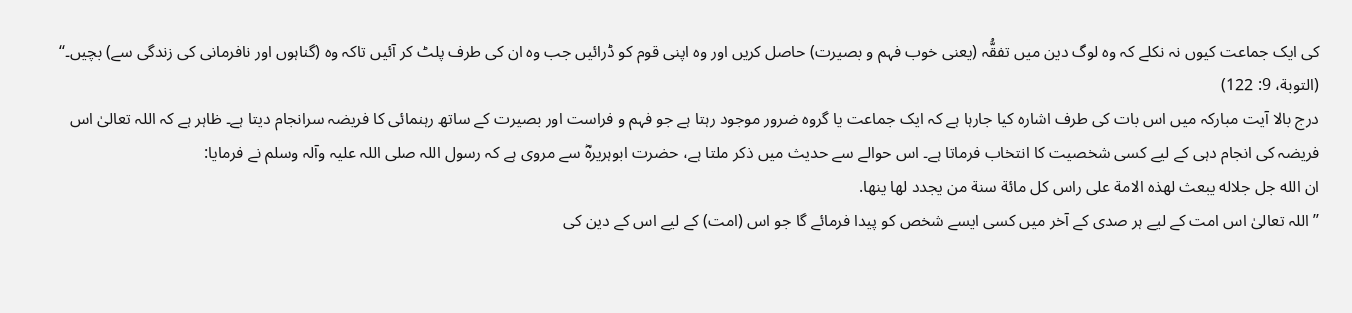کی ایک جماعت کیوں نہ نکلے کہ وہ لوگ دین میں تفقُّہ (یعنی خوب فہم و بصیرت) حاصل کریں اور وہ اپنی قوم کو ڈرائیں جب وہ ان کی طرف پلٹ کر آئیں تاکہ وہ (گناہوں اور نافرمانی کی زندگی سے) بچیں۔‘‘
(التوبة، 9: 122)
درج بالا آیت مبارکہ میں اس بات کی طرف اشارہ کیا جارہا ہے کہ ایک جماعت یا گروہ ضرور موجود رہتا ہے جو فہم و فراست اور بصیرت کے ساتھ رہنمائی کا فریضہ سرانجام دیتا ہے۔ ظاہر ہے کہ اللہ تعالیٰ اس فریضہ کی انجام دہی کے لیے کسی شخصیت کا انتخاب فرماتا ہے۔ اس حوالے سے حدیث میں ذکر ملتا ہے، حضرت ابوہریرہؓ سے مروی ہے کہ رسول اللہ صلی اللہ علیہ وآلہ وسلم نے فرمایا:
ان الله جل جلاله یبعث لهذه الامة علی راس کل مائة سنة من یجدد لها ینها.
’’اللہ تعالیٰ اس امت کے لیے ہر صدی کے آخر میں کسی ایسے شخص کو پیدا فرمائے گا جو اس (امت) کے لیے اس کے دین کی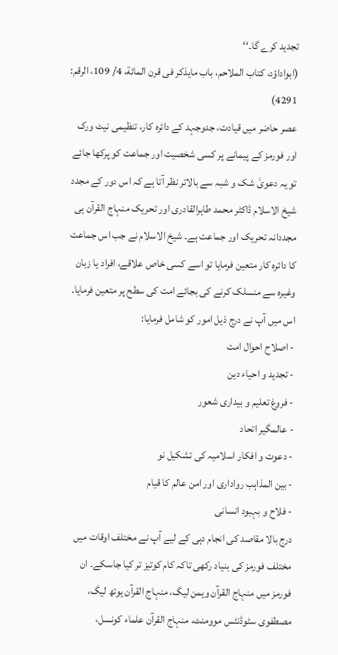تجدید کرے گا۔‘‘
(ابواداؤد، کتاب الملاحم، باب مایذکر فی قرن المائة، 4/ 109، الرقم: 4291)
عصر حاضر میں قیادت، جدوجہد کے دائرہ کار، تنظیمی نیٹ ورک اور فورمز کے پیمانے پر کسی شخصیت اور جماعت کو پرکھا جائے تو یہ دعویٰ شک و شبہ سے بالاتر نظر آتا ہے کہ اس دور کے مجدد شیخ الاسلام ڈاکٹر محمد طاہرالقادری اور تحریک منہاج القرآن ہی مجددانہ تحریک اور جماعت ہے۔ شیخ الاسلام نے جب اس جماعت کا دائرہ کار متعین فرمایا تو اسے کسی خاص علاقے، افراد یا زبان وغیرہ سے منسلک کرنے کی بجائے امت کی سطح پر متعین فرمایا۔ اس میں آپ نے درج ذیل امور کو شامل فرمایا:
- اصلاح احوال امت
- تجدید و احیاء دین
- فروغ تعلیم و بیداری شعور
- عالمگیر اتحاد
- دعوت و افکار اسلامیہ کی تشکیل نو
- بین المذاہب رواداری اور امن عالم کا قیام
- فلاح و بہبود انسانی
درج بالا مقاصد کی انجام دہی کے لیے آپ نے مختلف اوقات میں مختلف فورمز کی بنیاد رکھی تاکہ کام کوتیز تر کیا جاسکے۔ ان فورمز میں منہاج القرآن ویمن لیگ، منہاج القرآن یوتھ لیگ، مصطفوی سٹوڈنٹس موومنٹ، منہاج القرآن علماء کونسل،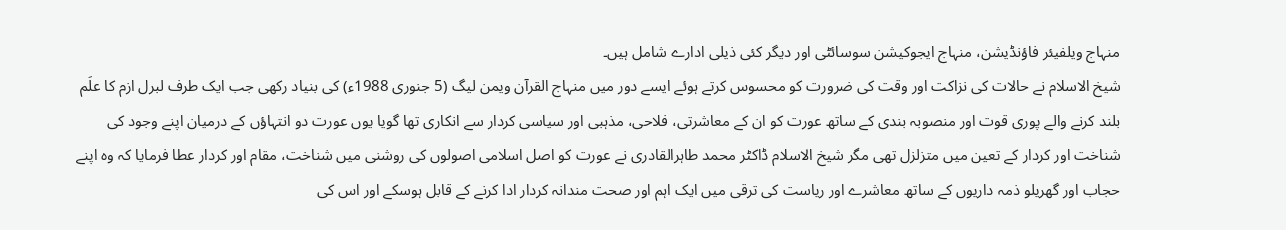منہاج ویلفیئر فاؤنڈیشن، منہاج ایجوکیشن سوسائٹی اور دیگر کئی ذیلی ادارے شامل ہیں۔
شیخ الاسلام نے حالات کی نزاکت اور وقت کی ضرورت کو محسوس کرتے ہوئے ایسے دور میں منہاج القرآن ویمن لیگ (5 جنوری 1988ء) کی بنیاد رکھی جب ایک طرف لبرل ازم کا علَم بلند کرنے والے پوری قوت اور منصوبہ بندی کے ساتھ عورت کو ان کے معاشرتی، فلاحی، مذہبی اور سیاسی کردار سے انکاری تھا گویا یوں عورت دو انتہاؤں کے درمیان اپنے وجود کی شناخت اور کردار کے تعین میں متزلزل تھی مگر شیخ الاسلام ڈاکٹر محمد طاہرالقادری نے عورت کو اصل اسلامی اصولوں کی روشنی میں شناخت، مقام اور کردار عطا فرمایا کہ وہ اپنے حجاب اور گھریلو ذمہ داریوں کے ساتھ معاشرے اور ریاست کی ترقی میں ایک اہم اور صحت مندانہ کردار ادا کرنے کے قابل ہوسکے اور اس کی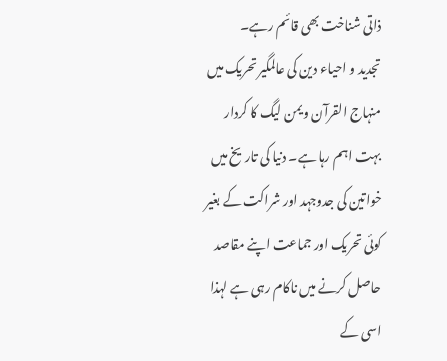ذاتی شناخت بھی قائم رہے۔
تجدید و احیاء دین کی عالمگیر تحریک میں منہاج القرآن ویمن لیگ کا کردار بہت اہم رہا ہے۔ دنیا کی تاریخ میں خواتین کی جدوجہد اور شراکت کے بغیر کوئی تحریک اور جماعت اپنے مقاصد حاصل کرنے میں ناکام رہی ہے لہذا اسی کے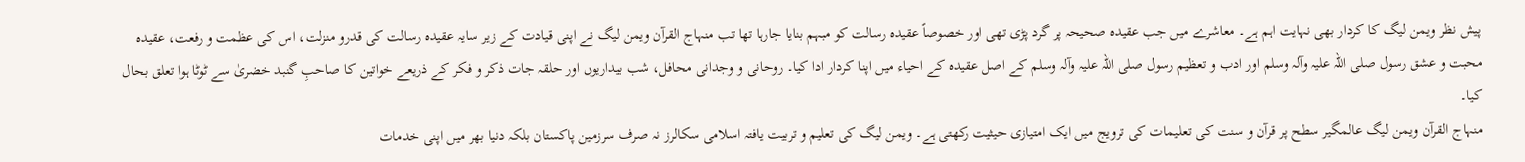پیش نظر ویمن لیگ کا کردار بھی نہایت اہم ہے۔ معاشرے میں جب عقیدہ صحیحہ پر گرد پڑی تھی اور خصوصاً عقیدہ رسالت کو مبہم بنایا جارہا تھا تب منہاج القرآن ویمن لیگ نے اپنی قیادت کے زیر سایہ عقیدہ رسالت کی قدرو منزلت، اس کی عظمت و رفعت، عقیدہ محبت و عشق رسول صلی اللہ علیہ وآلہ وسلم اور ادب و تعظیم رسول صلی اللہ علیہ وآلہ وسلم کے اصل عقیدہ کے احیاء میں اپنا کردار ادا کیا۔ روحانی و وجدانی محافل، شب بیداریوں اور حلقہ جات ذکر و فکر کے ذریعے خواتین کا صاحبِ گنبد خضریٰ سے ٹوٹا ہوا تعلق بحال کیا۔
منہاج القرآن ویمن لیگ عالمگیر سطح پر قرآن و سنت کی تعلیمات کی ترویج میں ایک امتیازی حیثیت رکھتی ہے۔ ویمن لیگ کی تعلیم و تربیت یافتہ اسلامی سکالرز نہ صرف سرزمین پاکستان بلکہ دنیا بھر میں اپنی خدمات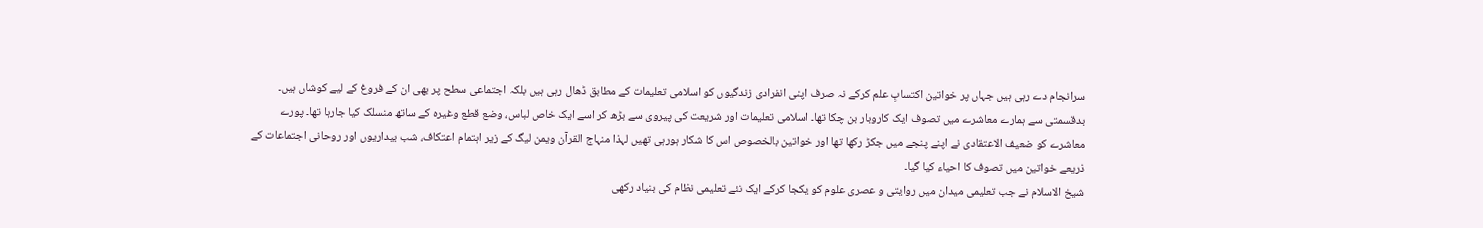سرانجام دے رہی ہیں جہاں پر خواتین اکتسابِ علم کرکے نہ صرف اپنی انفرادی زندگیوں کو اسلامی تعلیمات کے مطابق ڈھال رہی ہیں بلکہ اجتماعی سطح پر بھی ان کے فروغ کے لیے کوشاں ہیں۔
بدقسمتی سے ہمارے معاشرے میں تصوف ایک کاروبار بن چکا تھا۔ اسلامی تعلیمات اور شریعت کی پیروی سے بڑھ کر اسے ایک خاص لباس، وضع قطع وغیرہ کے ساتھ منسلک کیا جارہا تھا۔ پورے معاشرے کو ضعیف الاعتقادی نے اپنے پنجے میں جکڑ رکھا تھا اور خواتین بالخصوص اس کا شکار ہورہی تھیں لہذا منہاج القرآن ویمن لیگ کے زیر اہتمام اعتکاف، شب بیداریوں اور روحانی اجتماعات کے ذریعے خواتین میں تصوف کا احیاء کیا گیا۔
شیخ الاسلام نے جب تعلیمی میدان میں روایتی و عصری علوم کو یکجا کرکے ایک نئے تعلیمی نظام کی بنیاد رکھی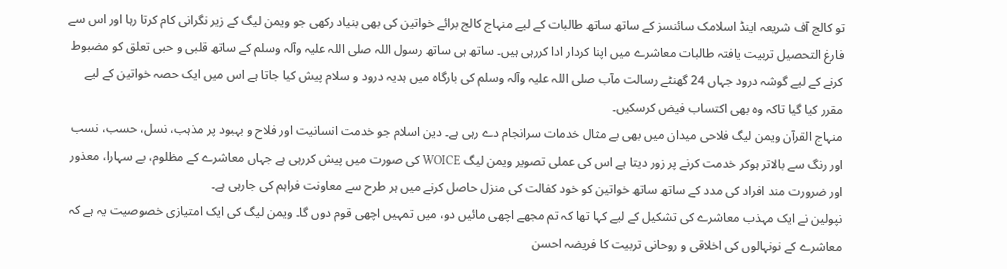تو کالج آف شریعہ اینڈ اسلامک سائنسز کے ساتھ ساتھ طالبات کے لیے منہاج کالج برائے خواتین کی بھی بنیاد رکھی جو ویمن لیگ کے زیر نگرانی کام کرتا رہا اور اس سے فارغ التحصیل تربیت یافتہ طالبات معاشرے میں اپنا کردار ادا کررہی ہیں۔ ساتھ ہی ساتھ رسول اللہ صلی اللہ علیہ وآلہ وسلم کے ساتھ قلبی و حبی تعلق کو مضبوط کرنے کے لیے گوشہ درود جہاں 24 گھنٹے رسالت مآب صلی اللہ علیہ وآلہ وسلم کی بارگاہ میں ہدیہ درود و سلام پیش کیا جاتا ہے اس میں ایک حصہ خواتین کے لیے مقرر کیا گیا تاکہ وہ بھی اکتساب فیض کرسکیں۔
منہاج القرآن ویمن لیگ فلاحی میدان میں بھی بے مثال خدمات سرانجام دے رہی ہے۔ دین اسلام جو خدمت انسانیت اور فلاح و بہبود پر مذہب، نسل، حسب، نسب اور رنگ سے بالاتر ہوکر خدمت کرنے پر زور دیتا ہے اس کی عملی تصویر ویمن لیگ WOICE کی صورت میں پیش کررہی ہے جہاں معاشرے کے مظلوم، بے سہارا، معذور اور ضرورت مند افراد کی مدد کے ساتھ ساتھ خواتین کو خود کفالت کی منزل حاصل کرنے میں ہر طرح سے معاونت فراہم کی جارہی ہے۔
نپولین نے ایک مہذب معاشرے کی تشکیل کے لیے کہا تھا کہ تم مجھے اچھی مائیں دو، میں تمہیں اچھی قوم دوں گا۔ ویمن لیگ کی ایک امتیازی خصوصیت یہ ہے کہ معاشرے کے نونہالوں کی اخلاقی و روحانی تربیت کا فریضہ احسن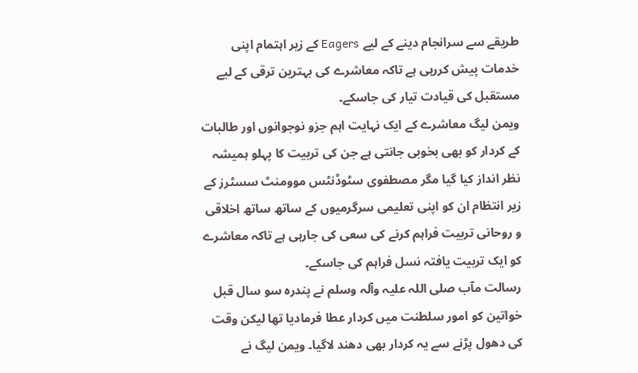طریقے سے سرانجام دینے کے لیے Eagers کے زیر اہتمام اپنی خدمات پیش کررہی ہے تاکہ معاشرے کی بہترین ترقی کے لیے مستقبل کی قیادت تیار کی جاسکے۔
ویمن لیگ معاشرے کے ایک نہایت اہم جزو نوجوانوں اور طالبات کے کردار کو بھی بخوبی جانتی ہے جن کی تربیت کا پہلو ہمیشہ نظر انداز کیا گیا مگر مصطفوی سٹوڈنٹس موومنٹ سسٹرز کے زیر انتظام ان کو اپنی تعلیمی سرگرمیوں کے ساتھ ساتھ اخلاقی و روحانی تربیت فراہم کرنے کی سعی کی جارہی ہے تاکہ معاشرے کو ایک تربیت یافتہ نسل فراہم کی جاسکے۔
رسالت مآب صلی اللہ علیہ وآلہ وسلم نے پندرہ سو سال قبل خواتین کو امور سلطنت میں کردار عطا فرمادیا تھا لیکن وقت کی دھول پڑنے سے یہ کردار بھی دھند لاگیا۔ ویمن لیگ نے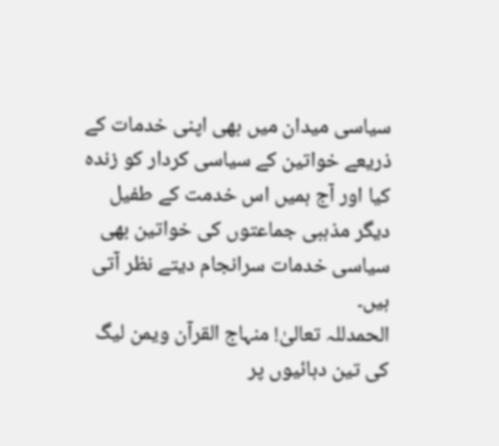سیاسی میدان میں بھی اپنی خدمات کے ذریعے خواتین کے سیاسی کردار کو زندہ کیا اور آج ہمیں اس خدمت کے طفیل دیگر مذہبی جماعتوں کی خواتین بھی سیاسی خدمات سرانجام دیتے نظر آتی ہیں۔
الحمدللہ تعالیٰ! منہاج القرآن ویمن لیگ کی تین دہائیوں پر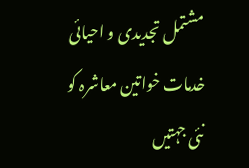مشتمل تجدیدی و احیائی خدمات خواتین معاشرہ کو نئی جہتیں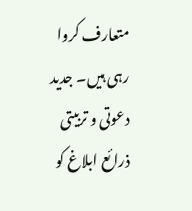متعارف کروا رہی ہیں۔ جدید دعوتی و تربیتی ذرائع ابلاغ کو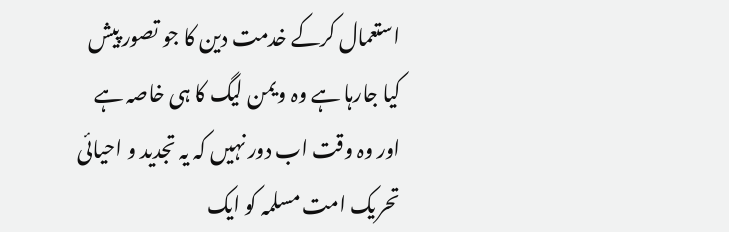استعمال کرکے خدمت دین کا جو تصور پیش کیا جارہا ہے وہ ویمن لیگ کا ہی خاصہ ہے اور وہ وقت اب دور نہیں کہ یہ تجدید و احیائی تحریک امت مسلمہ کو ایک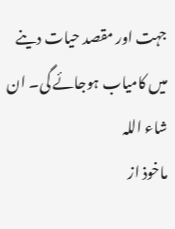جہت اور مقصد حیات دینے میں کامیاب ہوجائے گی۔ ان شاء اللہ
ماخوذ از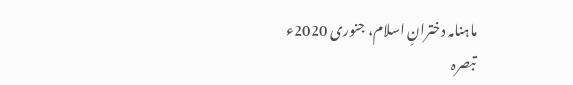ماہنامہ دخترانِ اسلام، جنوری 2020ء
تبصرہ